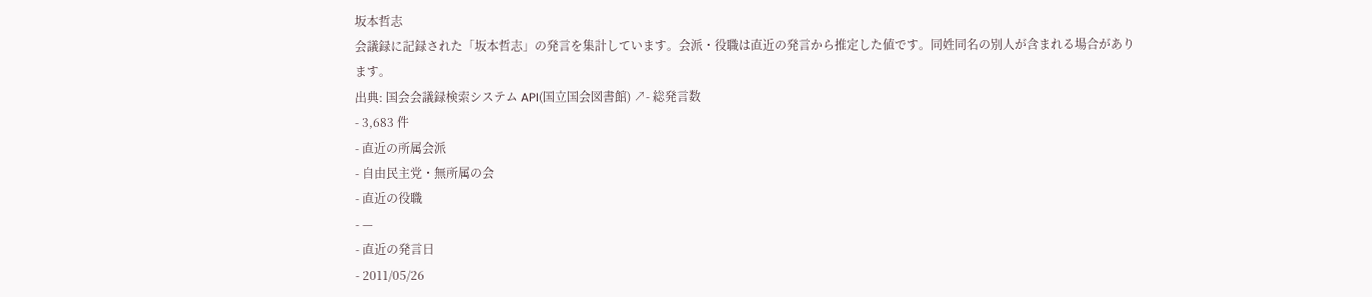坂本哲志
会議録に記録された「坂本哲志」の発言を集計しています。会派・役職は直近の発言から推定した値です。同姓同名の別人が含まれる場合があります。
出典: 国会会議録検索システム API(国立国会図書館) ↗- 総発言数
- 3,683 件
- 直近の所属会派
- 自由民主党・無所属の会
- 直近の役職
- —
- 直近の発言日
- 2011/05/26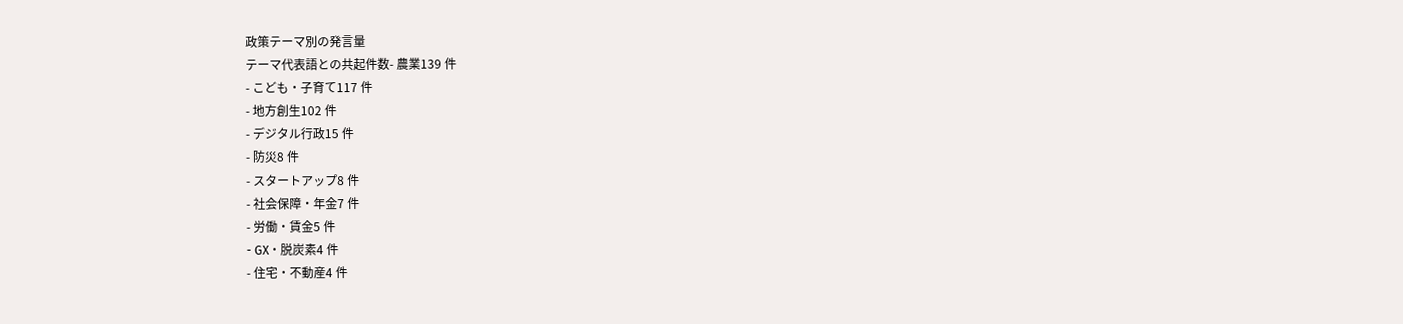政策テーマ別の発言量
テーマ代表語との共起件数- 農業139 件
- こども・子育て117 件
- 地方創生102 件
- デジタル行政15 件
- 防災8 件
- スタートアップ8 件
- 社会保障・年金7 件
- 労働・賃金5 件
- GX・脱炭素4 件
- 住宅・不動産4 件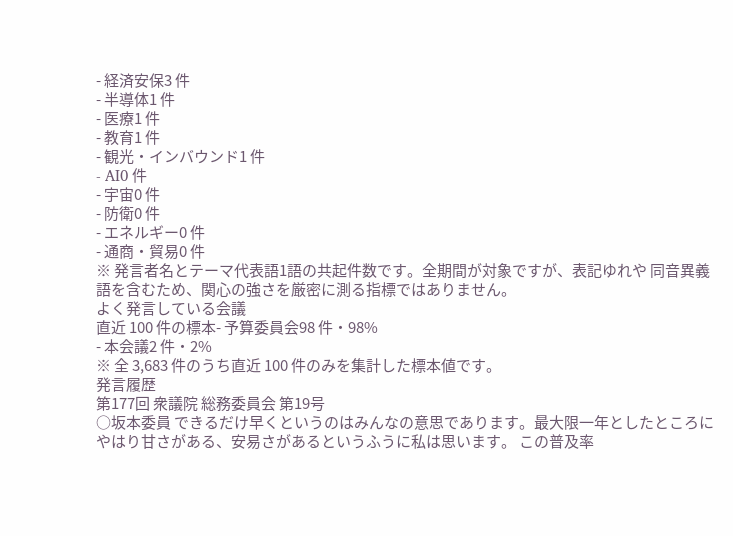- 経済安保3 件
- 半導体1 件
- 医療1 件
- 教育1 件
- 観光・インバウンド1 件
- AI0 件
- 宇宙0 件
- 防衛0 件
- エネルギー0 件
- 通商・貿易0 件
※ 発言者名とテーマ代表語1語の共起件数です。全期間が対象ですが、表記ゆれや 同音異義語を含むため、関心の強さを厳密に測る指標ではありません。
よく発言している会議
直近 100 件の標本- 予算委員会98 件・98%
- 本会議2 件・2%
※ 全 3,683 件のうち直近 100 件のみを集計した標本値です。
発言履歴
第177回 衆議院 総務委員会 第19号
○坂本委員 できるだけ早くというのはみんなの意思であります。最大限一年としたところにやはり甘さがある、安易さがあるというふうに私は思います。 この普及率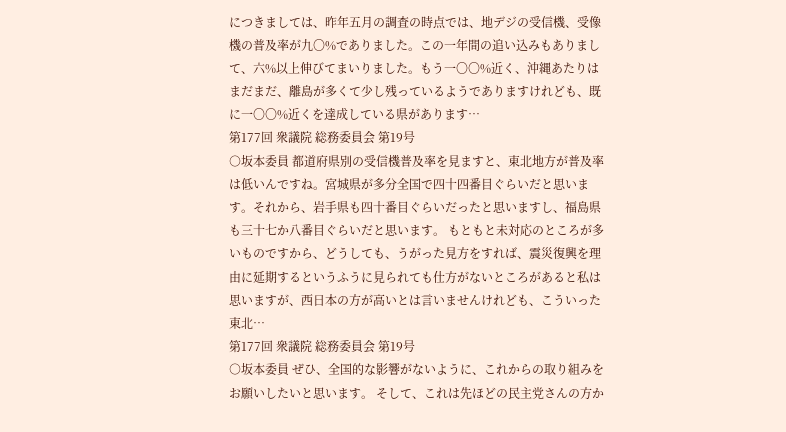につきましては、昨年五月の調査の時点では、地デジの受信機、受像機の普及率が九〇%でありました。この一年間の追い込みもありまして、六%以上伸びてまいりました。もう一〇〇%近く、沖縄あたりはまだまだ、離島が多くて少し残っているようでありますけれども、既に一〇〇%近くを達成している県があります…
第177回 衆議院 総務委員会 第19号
○坂本委員 都道府県別の受信機普及率を見ますと、東北地方が普及率は低いんですね。宮城県が多分全国で四十四番目ぐらいだと思います。それから、岩手県も四十番目ぐらいだったと思いますし、福島県も三十七か八番目ぐらいだと思います。 もともと未対応のところが多いものですから、どうしても、うがった見方をすれば、震災復興を理由に延期するというふうに見られても仕方がないところがあると私は思いますが、西日本の方が高いとは言いませんけれども、こういった東北…
第177回 衆議院 総務委員会 第19号
○坂本委員 ぜひ、全国的な影響がないように、これからの取り組みをお願いしたいと思います。 そして、これは先ほどの民主党さんの方か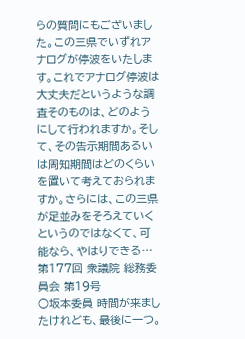らの質問にもございました。この三県でいずれアナログが停波をいたします。これでアナログ停波は大丈夫だというような調査そのものは、どのようにして行われますか。そして、その告示期間あるいは周知期間はどのくらいを置いて考えておられますか。さらには、この三県が足並みをそろえていくというのではなくて、可能なら、やはりできる…
第177回 衆議院 総務委員会 第19号
○坂本委員 時間が来ましたけれども、最後に一つ。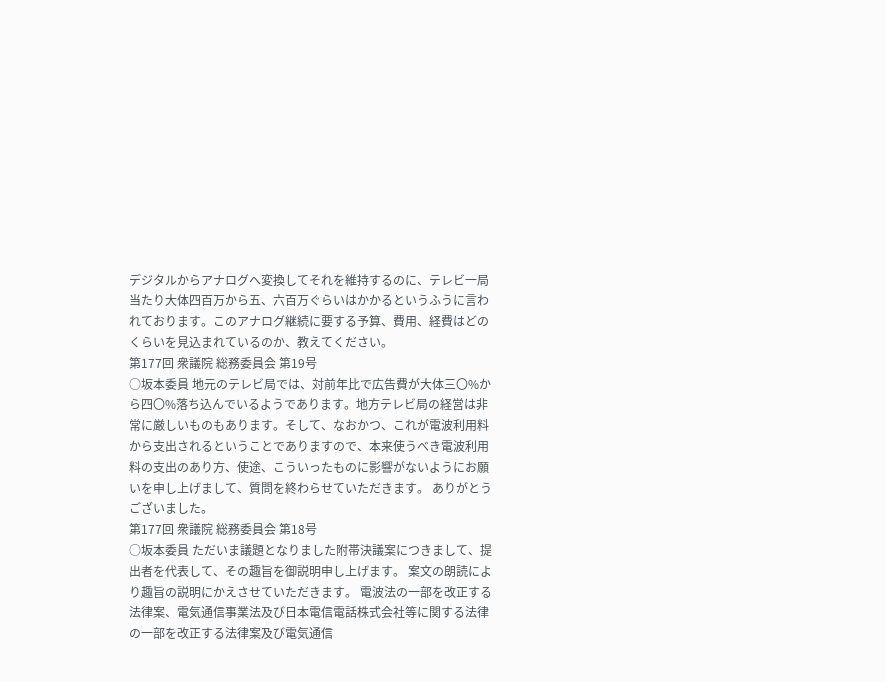デジタルからアナログへ変換してそれを維持するのに、テレビ一局当たり大体四百万から五、六百万ぐらいはかかるというふうに言われております。このアナログ継続に要する予算、費用、経費はどのくらいを見込まれているのか、教えてください。
第177回 衆議院 総務委員会 第19号
○坂本委員 地元のテレビ局では、対前年比で広告費が大体三〇%から四〇%落ち込んでいるようであります。地方テレビ局の経営は非常に厳しいものもあります。そして、なおかつ、これが電波利用料から支出されるということでありますので、本来使うべき電波利用料の支出のあり方、使途、こういったものに影響がないようにお願いを申し上げまして、質問を終わらせていただきます。 ありがとうございました。
第177回 衆議院 総務委員会 第18号
○坂本委員 ただいま議題となりました附帯決議案につきまして、提出者を代表して、その趣旨を御説明申し上げます。 案文の朗読により趣旨の説明にかえさせていただきます。 電波法の一部を改正する法律案、電気通信事業法及び日本電信電話株式会社等に関する法律の一部を改正する法律案及び電気通信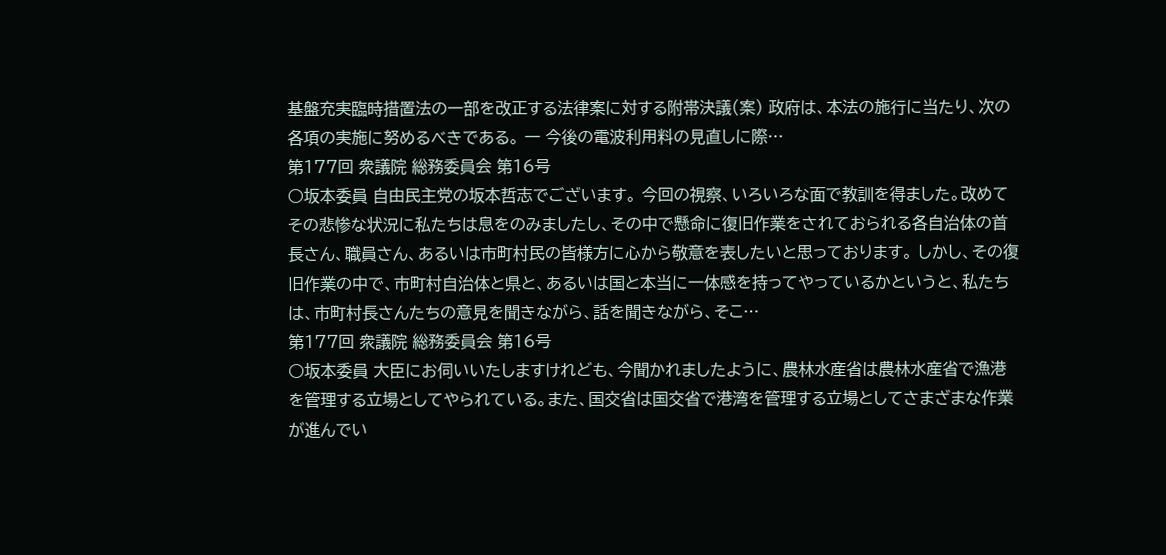基盤充実臨時措置法の一部を改正する法律案に対する附帯決議(案) 政府は、本法の施行に当たり、次の各項の実施に努めるべきである。 一 今後の電波利用料の見直しに際…
第177回 衆議院 総務委員会 第16号
○坂本委員 自由民主党の坂本哲志でございます。 今回の視察、いろいろな面で教訓を得ました。改めてその悲惨な状況に私たちは息をのみましたし、その中で懸命に復旧作業をされておられる各自治体の首長さん、職員さん、あるいは市町村民の皆様方に心から敬意を表したいと思っております。 しかし、その復旧作業の中で、市町村自治体と県と、あるいは国と本当に一体感を持ってやっているかというと、私たちは、市町村長さんたちの意見を聞きながら、話を聞きながら、そこ…
第177回 衆議院 総務委員会 第16号
○坂本委員 大臣にお伺いいたしますけれども、今聞かれましたように、農林水産省は農林水産省で漁港を管理する立場としてやられている。また、国交省は国交省で港湾を管理する立場としてさまざまな作業が進んでい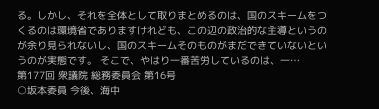る。しかし、それを全体として取りまとめるのは、国のスキームをつくるのは環境省でありますけれども、この辺の政治的な主導というのが余り見られないし、国のスキームそのものがまだできていないというのが実態です。 そこで、やはり一番苦労しているのは、一…
第177回 衆議院 総務委員会 第16号
○坂本委員 今後、海中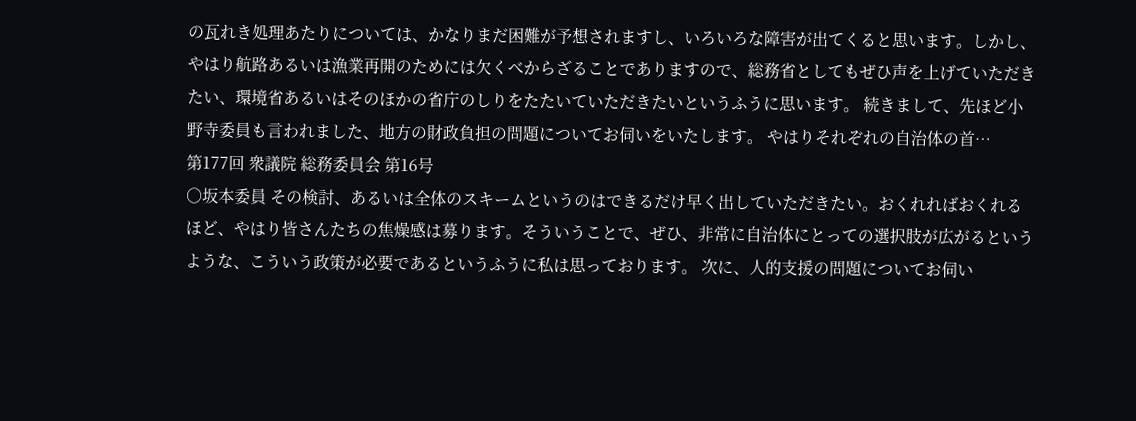の瓦れき処理あたりについては、かなりまだ困難が予想されますし、いろいろな障害が出てくると思います。しかし、やはり航路あるいは漁業再開のためには欠くべからざることでありますので、総務省としてもぜひ声を上げていただきたい、環境省あるいはそのほかの省庁のしりをたたいていただきたいというふうに思います。 続きまして、先ほど小野寺委員も言われました、地方の財政負担の問題についてお伺いをいたします。 やはりそれぞれの自治体の首…
第177回 衆議院 総務委員会 第16号
○坂本委員 その検討、あるいは全体のスキームというのはできるだけ早く出していただきたい。おくれればおくれるほど、やはり皆さんたちの焦燥感は募ります。そういうことで、ぜひ、非常に自治体にとっての選択肢が広がるというような、こういう政策が必要であるというふうに私は思っております。 次に、人的支援の問題についてお伺い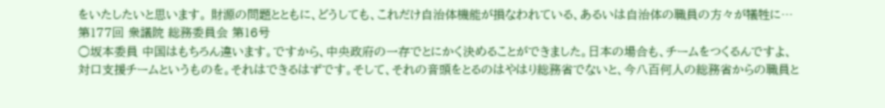をいたしたいと思います。 財源の問題とともに、どうしても、これだけ自治体機能が損なわれている、あるいは自治体の職員の方々が犠牲に…
第177回 衆議院 総務委員会 第16号
○坂本委員 中国はもちろん違います。ですから、中央政府の一存でとにかく決めることができました。日本の場合も、チームをつくるんですよ、対口支援チームというものを。それはできるはずです。そして、それの音頭をとるのはやはり総務省でないと、今八百何人の総務省からの職員と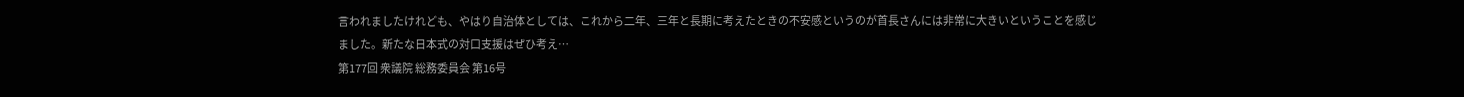言われましたけれども、やはり自治体としては、これから二年、三年と長期に考えたときの不安感というのが首長さんには非常に大きいということを感じました。新たな日本式の対口支援はぜひ考え…
第177回 衆議院 総務委員会 第16号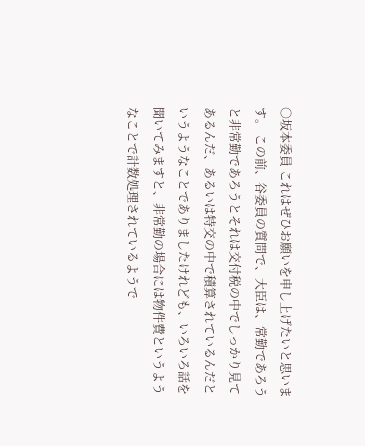○坂本委員 これはぜひお願いを申し上げたいと思います。 この前、谷委員の質問で、大臣は、常勤であろうと非常勤であろうとそれは交付税の中でしっかり見てあるんだ、あるいは特交の中で積算されているんだというようなことでありましたけれども、いろいろ話を聞いてみますと、非常勤の場合には物件費というようなことで計数処理されているようで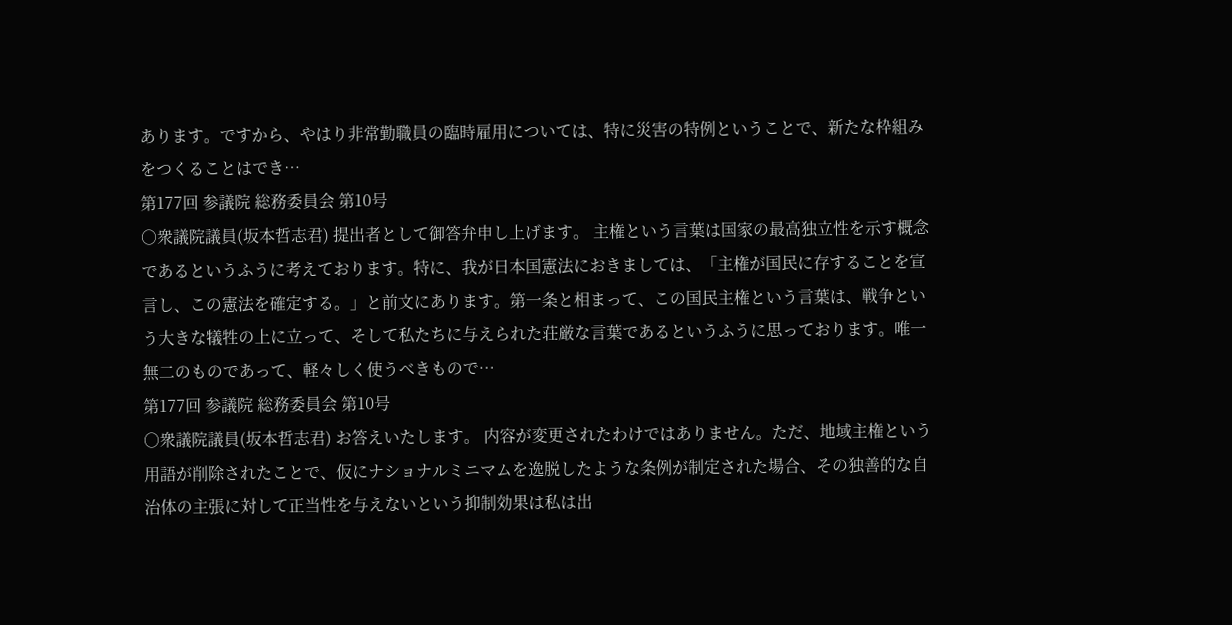あります。ですから、やはり非常勤職員の臨時雇用については、特に災害の特例ということで、新たな枠組みをつくることはでき…
第177回 参議院 総務委員会 第10号
○衆議院議員(坂本哲志君) 提出者として御答弁申し上げます。 主権という言葉は国家の最高独立性を示す概念であるというふうに考えております。特に、我が日本国憲法におきましては、「主権が国民に存することを宣言し、この憲法を確定する。」と前文にあります。第一条と相まって、この国民主権という言葉は、戦争という大きな犠牲の上に立って、そして私たちに与えられた荘厳な言葉であるというふうに思っております。唯一無二のものであって、軽々しく使うべきもので…
第177回 参議院 総務委員会 第10号
○衆議院議員(坂本哲志君) お答えいたします。 内容が変更されたわけではありません。ただ、地域主権という用語が削除されたことで、仮にナショナルミニマムを逸脱したような条例が制定された場合、その独善的な自治体の主張に対して正当性を与えないという抑制効果は私は出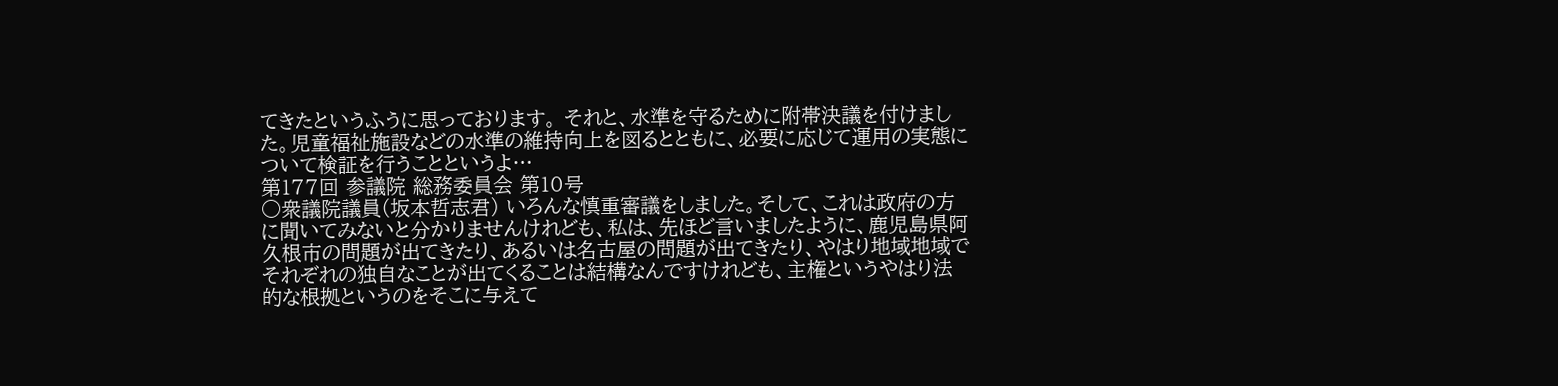てきたというふうに思っております。 それと、水準を守るために附帯決議を付けました。児童福祉施設などの水準の維持向上を図るとともに、必要に応じて運用の実態について検証を行うことというよ…
第177回 参議院 総務委員会 第10号
○衆議院議員(坂本哲志君) いろんな慎重審議をしました。そして、これは政府の方に聞いてみないと分かりませんけれども、私は、先ほど言いましたように、鹿児島県阿久根市の問題が出てきたり、あるいは名古屋の問題が出てきたり、やはり地域地域でそれぞれの独自なことが出てくることは結構なんですけれども、主権というやはり法的な根拠というのをそこに与えて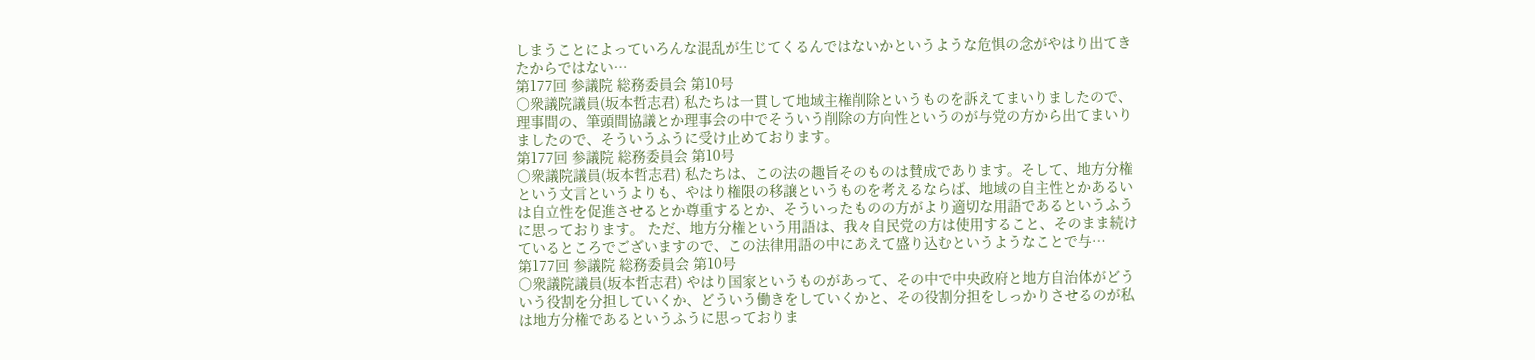しまうことによっていろんな混乱が生じてくるんではないかというような危惧の念がやはり出てきたからではない…
第177回 参議院 総務委員会 第10号
○衆議院議員(坂本哲志君) 私たちは一貫して地域主権削除というものを訴えてまいりましたので、理事間の、筆頭間協議とか理事会の中でそういう削除の方向性というのが与党の方から出てまいりましたので、そういうふうに受け止めております。
第177回 参議院 総務委員会 第10号
○衆議院議員(坂本哲志君) 私たちは、この法の趣旨そのものは賛成であります。そして、地方分権という文言というよりも、やはり権限の移譲というものを考えるならば、地域の自主性とかあるいは自立性を促進させるとか尊重するとか、そういったものの方がより適切な用語であるというふうに思っております。 ただ、地方分権という用語は、我々自民党の方は使用すること、そのまま続けているところでございますので、この法律用語の中にあえて盛り込むというようなことで与…
第177回 参議院 総務委員会 第10号
○衆議院議員(坂本哲志君) やはり国家というものがあって、その中で中央政府と地方自治体がどういう役割を分担していくか、どういう働きをしていくかと、その役割分担をしっかりさせるのが私は地方分権であるというふうに思っておりま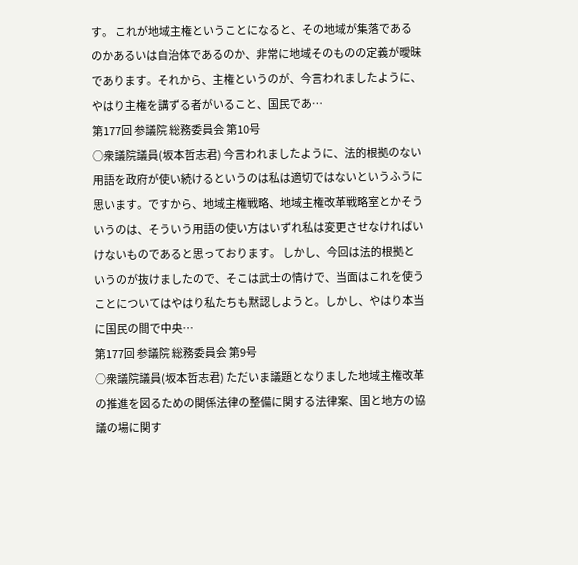す。 これが地域主権ということになると、その地域が集落であるのかあるいは自治体であるのか、非常に地域そのものの定義が曖昧であります。それから、主権というのが、今言われましたように、やはり主権を講ずる者がいること、国民であ…
第177回 参議院 総務委員会 第10号
○衆議院議員(坂本哲志君) 今言われましたように、法的根拠のない用語を政府が使い続けるというのは私は適切ではないというふうに思います。ですから、地域主権戦略、地域主権改革戦略室とかそういうのは、そういう用語の使い方はいずれ私は変更させなければいけないものであると思っております。 しかし、今回は法的根拠というのが抜けましたので、そこは武士の情けで、当面はこれを使うことについてはやはり私たちも黙認しようと。しかし、やはり本当に国民の間で中央…
第177回 参議院 総務委員会 第9号
○衆議院議員(坂本哲志君) ただいま議題となりました地域主権改革の推進を図るための関係法律の整備に関する法律案、国と地方の協議の場に関す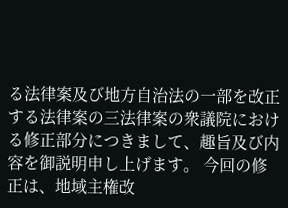る法律案及び地方自治法の一部を改正する法律案の三法律案の衆議院における修正部分につきまして、趣旨及び内容を御説明申し上げます。 今回の修正は、地域主権改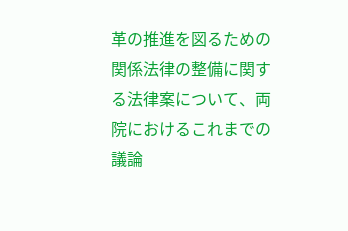革の推進を図るための関係法律の整備に関する法律案について、両院におけるこれまでの議論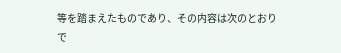等を踏まえたものであり、その内容は次のとおりで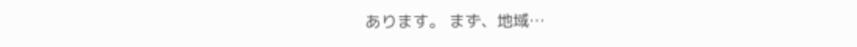あります。 まず、地域…